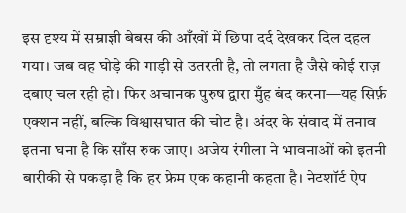इस दृश्य में सम्राज्ञी बेबस की आँखों में छिपा दर्द देखकर दिल दहल गया। जब वह घोड़े की गाड़ी से उतरती है, तो लगता है जैसे कोई राज़ दबाए चल रही हो। फिर अचानक पुरुष द्वारा मुँह बंद करना—यह सिर्फ़ एक्शन नहीं, बल्कि विश्वासघात की चोट है। अंदर के संवाद में तनाव इतना घना है कि साँस रुक जाए। अजेय रंगीला ने भावनाओं को इतनी बारीकी से पकड़ा है कि हर फ्रेम एक कहानी कहता है। नेटशॉर्ट ऐप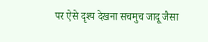पर ऐसे दृश्य देखना सचमुच जादू जैसा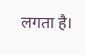लगता है।